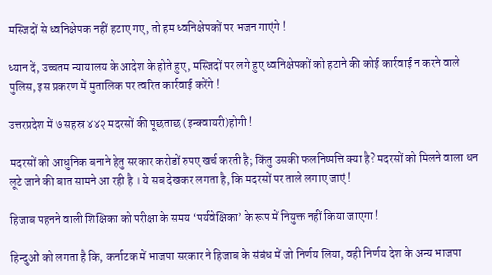मस्जिदों से ध्वनिक्षेपक नहीं हटाए गए, तो हम ध्वनिक्षेपकों पर भजन गाएंगे !

ध्यान दें, उच्चतम न्यायालय के आदेश के होते हुए, मस्जिदों पर लगे हुए ध्वनिक्षेपकों को हटाने की कोई कार्रवाई न करने वाले पुलिस, इस प्रकरण में मुतालिक पर त्वरित कार्रवाई करेंगे !

उत्तरप्रदेश में ७ सहस्र ४४२ मदरसों की पूछताछ (इन्क्वायरी)होगी !

मदरसों को आधुनिक बनाने हेतु सरकार करोडों रुपए खर्च करती है; किंतु उसकी फलनिष्पत्ति क्या है? मदरसों को मिलने वाला धन लूटे जाने की बात सामने आ रही है । ये सब देखकर लगता है, कि मदरसों पर ताले लगाए जाएं !

हिजाब पहनने वाली शिक्षिका को परीक्षा के समय ‘पर्यवेक्षिका’ के रूप में नियुक्त नहीं किया जाएगा !

हिन्दुओं को लगता है कि, कर्नाटक में भाजपा सरकार ने हिजाब के संबंध में जो निर्णय लिया, वही निर्णय देश के अन्य भाजपा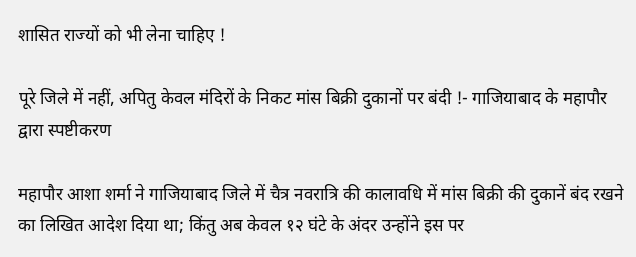शासित राज्यों को भी लेना चाहिए !

पूरे जिले में नहीं, अपितु केवल मंदिरों के निकट मांस बिक्री दुकानों पर बंदी !- गाजियाबाद के महापौर द्वारा स्पष्टीकरण

महापौर आशा शर्मा ने गाजियाबाद जिले में चैत्र नवरात्रि की कालावधि में मांस बिक्री की दुकानें बंद रखने का लिखित आदेश दिया था; किंतु अब केवल १२ घंटे के अंदर उन्होंने इस पर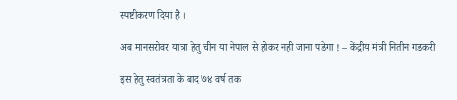स्पष्टीकरण दिया है ।

अब मानसरोवर यात्रा हेतु चीन या नेपाल से होकर नही जाना पडेगा ! – केंद्रीय मंत्री नितीन गडकरी

इस हेतु स्वतंत्रता के बाद ७४ वर्ष तक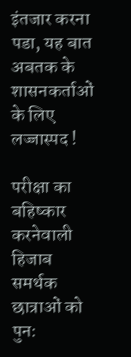इंतजार करना पडा, यह बात अबतक के शासनकर्ताओं के लिए लज्जास्पद !

परीक्षा का बहिष्कार करनेवाली हिजाब समर्थक छात्राओं को पुन: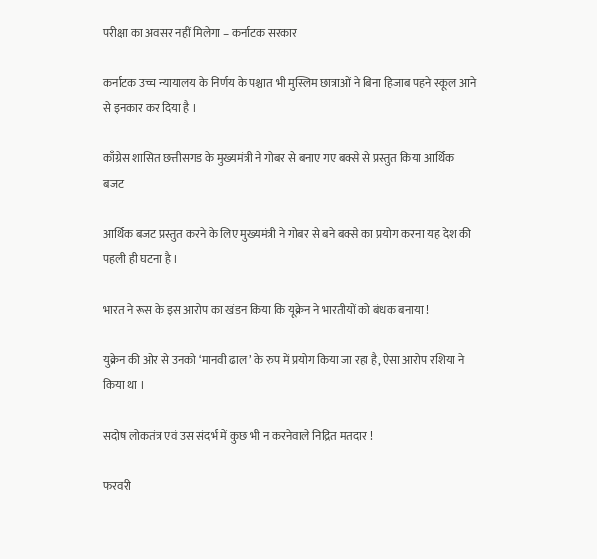परीक्षा का अवसर नहीं मिलेगा – कर्नाटक सरकार

कर्नाटक उच्च न्यायालय के निर्णय के पश्चात भी मुस्लिम छात्राओं ने बिना हिजाब पहने स्कूल आने से इनकार कर दिया है ।

काँग्रेस शासित छत्तीसगड के मुख्यमंत्री ने गोबर से बनाए गए बक्से से प्रस्तुत किया आर्थिक बजट

आर्थिक बजट प्रस्तुत करने के लिए मुख्यमंत्री ने गोबर से बने बक्से का प्रयोग करना यह देश की पहली ही घटना है ।

भारत ने रूस के इस आरोप का खंडन किया कि यूक्रेन ने भारतीयों को बंधक बनाया !

युक्रेन की ओर से उनको ‘मानवी ढाल’ के रुप में प्रयोग किया जा रहा है, ऐसा आरोप रशिया ने किया था ।

सदोष लोकतंत्र एवं उस संदर्भ में कुछ भी न करनेवाले निद्रित मतदार !

फरवरी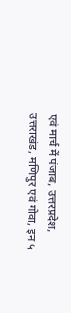एवं मार्च में पंजाब, उत्तरप्रदेश, उत्तराखंड, मणिपुर एवं गोवा, इन ५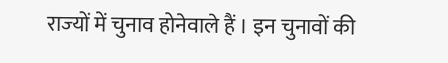राज्‍यों में चुनाव होनेवाले हैं । इन चुनावों की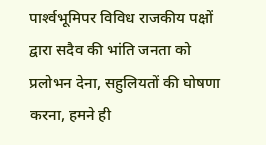पार्श्‍वभूमिपर विविध राजकीय पक्षों द्वारा सदैव की भांति जनता को प्रलोभन देना, सहुलियतों की घोषणा करना, हमने ही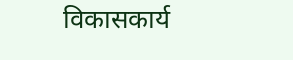विकासकार्य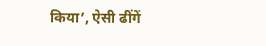किया’, ऐसी ढींगें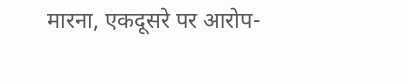मारना, एकदूसरे पर आरोप-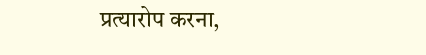प्रत्‍यारोप करना,